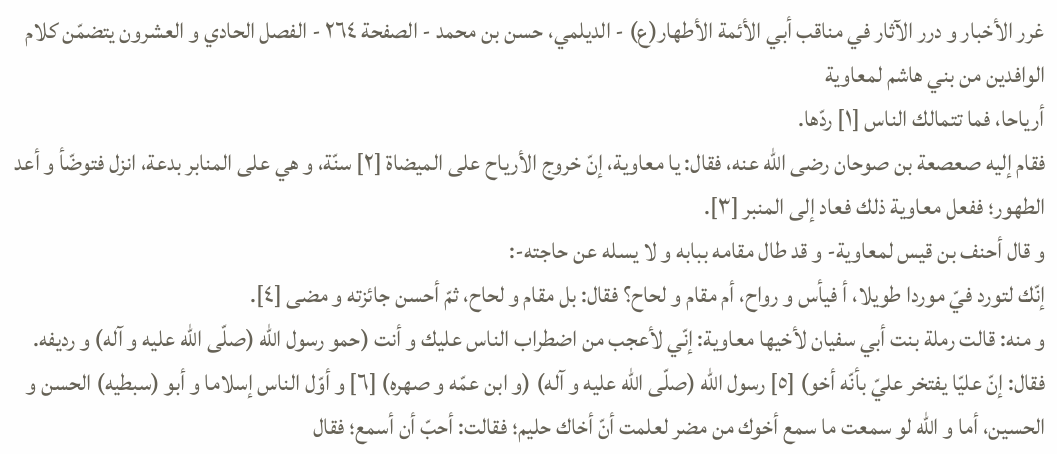غرر الأخبار و درر الآثار في مناقب أبي الأئمة الأطهار(ع) - الديلمي، حسن بن محمد - الصفحة ٢٦٤ - الفصل الحادي و العشرون يتضمّن كلام الوافدين من بني هاشم لمعاوية
أرياحا، فما تتمالك الناس [١] ردّها.
فقام إليه صعصعة بن صوحان رضى اللّه عنه، فقال: يا معاوية، إنّ خروج الأرياح على الميضاة [٢] سنّة، و هي على المنابر بدعة، انزل فتوضّأ و أعد الطهور؛ ففعل معاوية ذلك فعاد إلى المنبر [٣].
و قال أحنف بن قيس لمعاوية- و قد طال مقامه ببابه و لا يسله عن حاجته-:
إنّك لتورد فيّ موردا طويلا، أ فيأس و رواح، أم مقام و لحاح؟ فقال: بل مقام و لحاح، ثمّ أحسن جائزته و مضى [٤].
و منه: قالت رملة بنت أبي سفيان لأخيها معاوية: إنّي لأعجب من اضطراب الناس عليك و أنت (حمو رسول اللّه (صلّى اللّه عليه و آله) و رديفه.
فقال: إنّ عليّا يفتخر عليّ بأنّه أخو) [٥] رسول اللّه (صلّى اللّه عليه و آله) (و ابن عمّه و صهره) [٦] و أوّل الناس إسلاما و أبو (سبطيه) الحسن و الحسين، أما و اللّه لو سمعت ما سمع أخوك من مضر لعلمت أنّ أخاك حليم؛ فقالت: أحبّ أن أسمع؛ فقال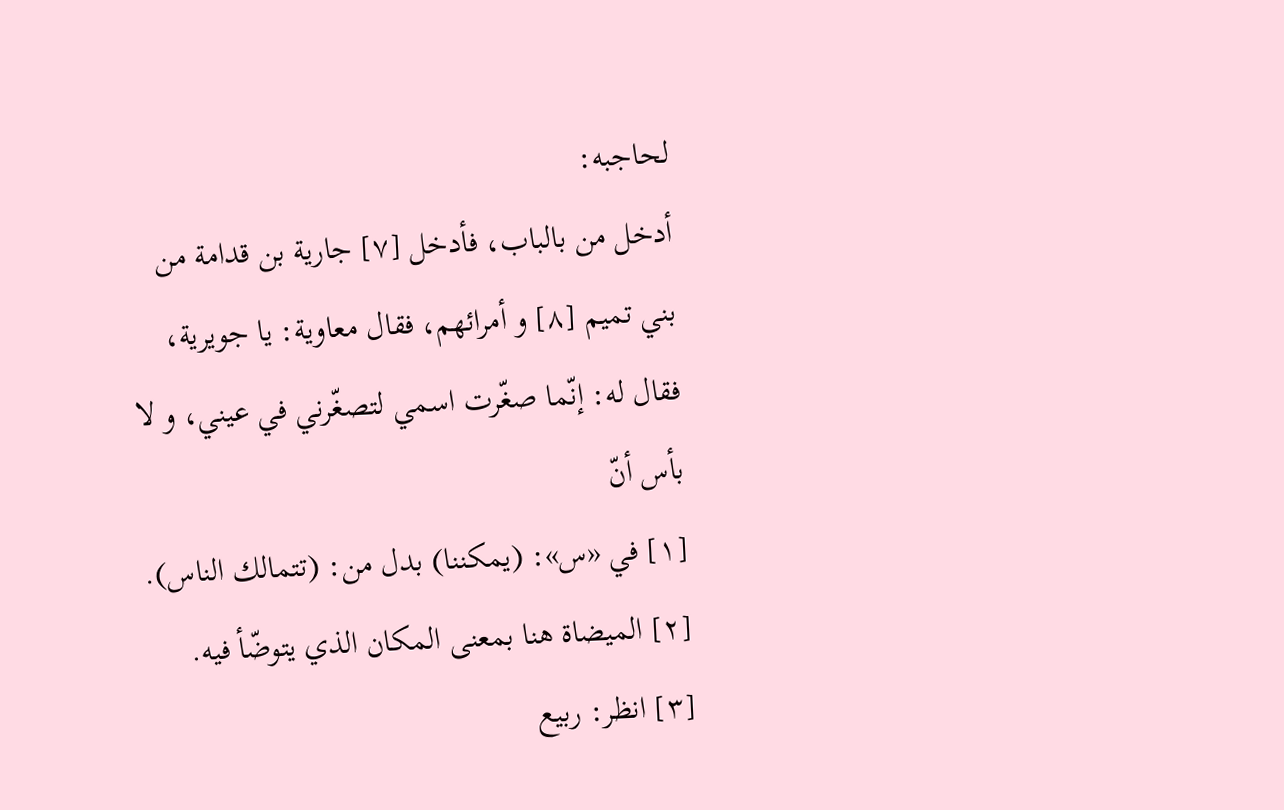لحاجبه:
أدخل من بالباب، فأدخل [٧] جارية بن قدامة من بني تميم [٨] و أمرائهم، فقال معاوية: يا جويرية، فقال له: إنّما صغّرت اسمي لتصغّرني في عيني، و لا بأس أنّ
[١] في «س»: (يمكننا) بدل من: (تتمالك الناس).
[٢] الميضاة هنا بمعنى المكان الذي يتوضّأ فيه.
[٣] انظر: ربيع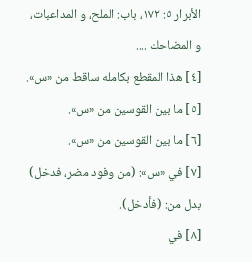الأبرار ٥: ١٧٢، باب: الملح، و المداعبات، و المضاحك ....
[٤] هذا المقطع بكامله ساقط من «س».
[٥] ما بين القوسين من «س».
[٦] ما بين القوسين من «س».
[٧] في «س»: (من وفود مضر، فدخل) بدل من: (فأدخل).
[٨] في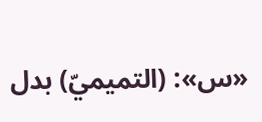«س»: (التميميّ) بدل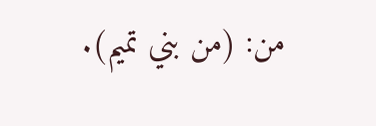من: (من بني تميم).